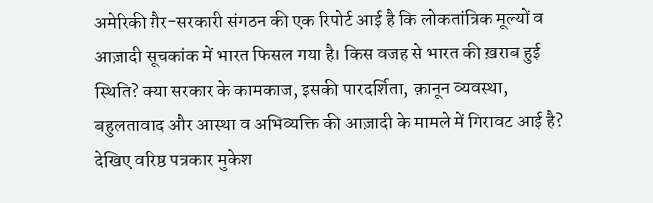अमेरिकी ग़ैर-सरकारी संगठन की एक रिपोर्ट आई है कि लोकतांत्रिक मूल्यों व आज़ादी सूचकांक में भारत फिसल गया है। किस वजह से भारत की ख़राब हुई स्थिति? क्या सरकार के कामकाज, इसकी पारदर्शिता, क़ानून व्यवस्था, बहुलतावाद और आस्था व अभिव्यक्ति की आज़ादी के मामले में गिरावट आई है? देखिए वरिष्ठ पत्रकार मुकेश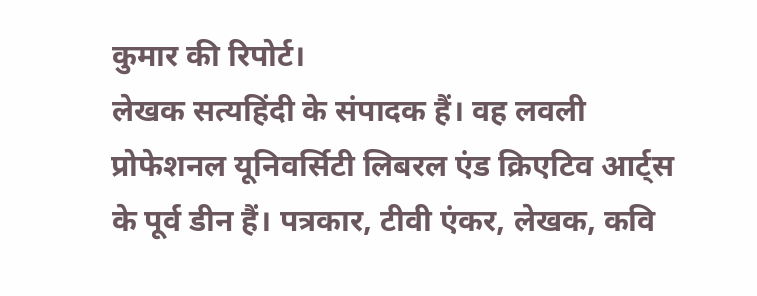कुमार की रिपोर्ट।
लेखक सत्यहिंदी के संपादक हैं। वह लवली प्रोफेशनल यूनिवर्सिटी लिबरल एंड क्रिएटिव आर्ट्स के पूर्व डीन हैं। पत्रकार, टीवी एंकर, लेखक, कवि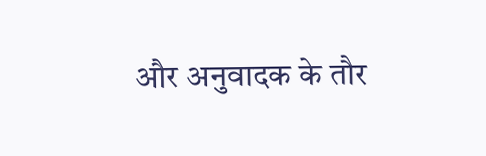और अनुवादक के तौर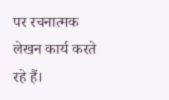पर रचनात्मक लेखन कार्य करते रहे हैं।